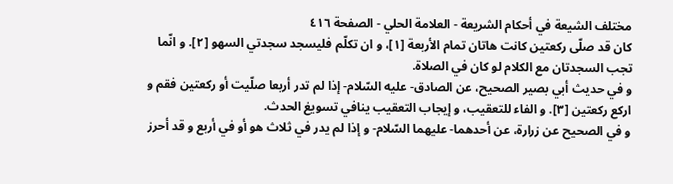مختلف الشيعة في أحكام الشريعة - العلامة الحلي - الصفحة ٤١٦
كان قد صلّى ركعتين كانت هاتان تمام الأربعة [١]، و ان تكلّم فليسجد سجدتي السهو [٢]. و انّما تجب السجدتان مع الكلام لو كان في الصلاة.
و في حديث أبي بصير الصحيح، عن الصادق- عليه السّلام- إذا لم تدر أربعا صلّيت أو ركعتين فقم و اركع ركعتين [٣]. و الفاء للتعقيب، و إيجاب التعقيب ينافي تسويغ الحدث.
و في الصحيح عن زرارة، عن أحدهما- عليهما السّلام- و إذا لم يدر في ثلاث هو أو في أربع و قد أحرز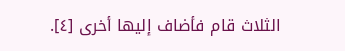الثلاث قام فأضاف إليها أخرى [٤].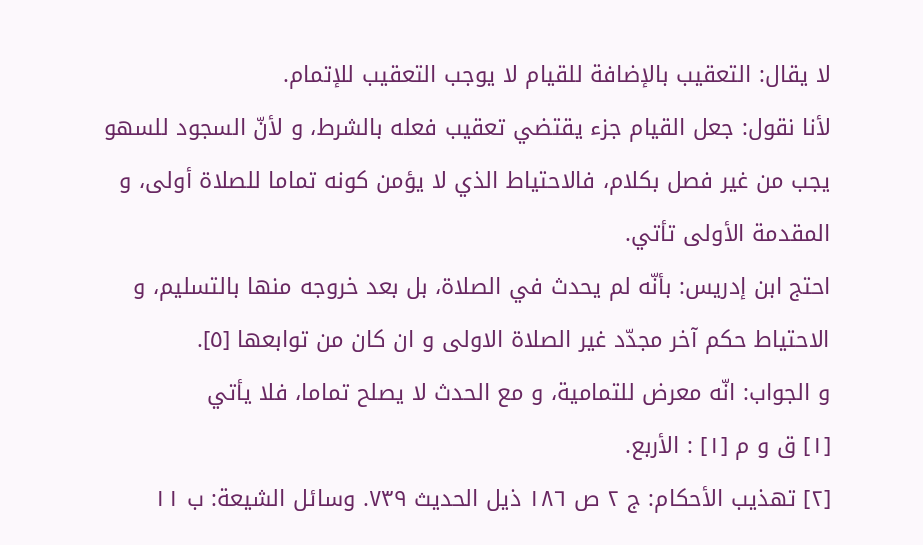لا يقال: التعقيب بالإضافة للقيام لا يوجب التعقيب للإتمام.
لأنا نقول: جعل القيام جزء يقتضي تعقيب فعله بالشرط، و لأنّ السجود للسهو يجب من غير فصل بكلام، فالاحتياط الذي لا يؤمن كونه تماما للصلاة أولى، و المقدمة الأولى تأتي.
احتج ابن إدريس: بأنّه لم يحدث في الصلاة، بل بعد خروجه منها بالتسليم، و الاحتياط حكم آخر مجدّد غير الصلاة الاولى و ان كان من توابعها [٥].
و الجواب: انّه معرض للتمامية، و مع الحدث لا يصلح تماما، فلا يأتي
[١] ق و م [١] : الأربع.
[٢] تهذيب الأحكام: ج ٢ ص ١٨٦ ذيل الحديث ٧٣٩. وسائل الشيعة: ب ١١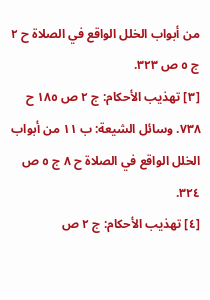من أبواب الخلل الواقع في الصلاة ح ٢ ج ٥ ص ٣٢٣.
[٣] تهذيب الأحكام: ج ٢ ص ١٨٥ ح ٧٣٨. وسائل الشيعة: ب ١١ من أبواب الخلل الواقع في الصلاة ح ٨ ج ٥ ص ٣٢٤.
[٤] تهذيب الأحكام: ج ٢ ص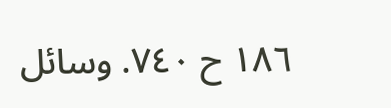١٨٦ ح ٧٤٠. وسائل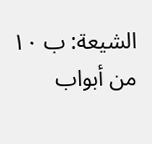الشيعة: ب ١٠ من أبواب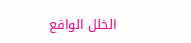الخلل الواقع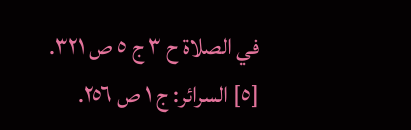في الصلاة ح ٣ ج ٥ ص ٣٢١.
[٥] السرائر: ج ١ ص ٢٥٦.